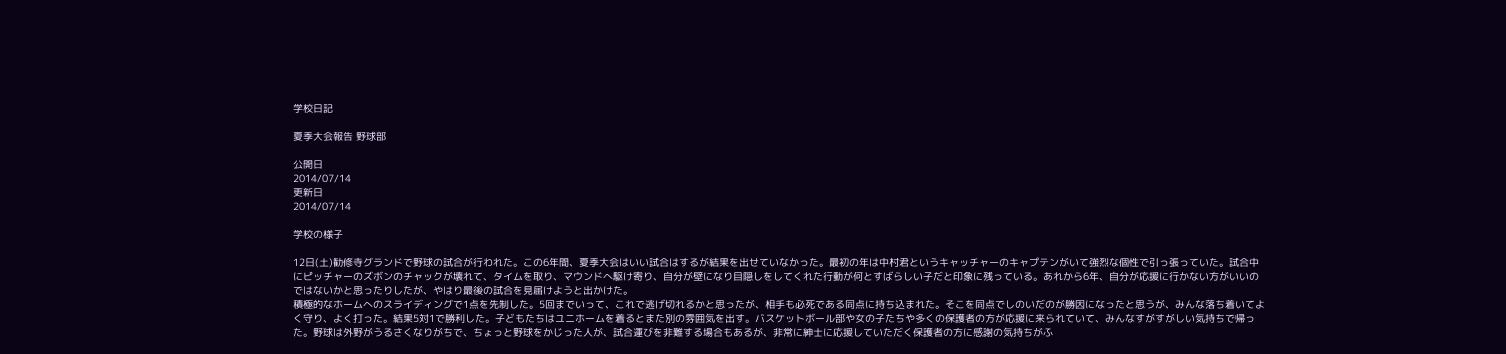学校日記

夏季大会報告 野球部

公開日
2014/07/14
更新日
2014/07/14

学校の様子

12日(土)勧修寺グランドで野球の試合が行われた。この6年間、夏季大会はいい試合はするが結果を出せていなかった。最初の年は中村君というキャッチャーのキャプテンがいて強烈な個性で引っ張っていた。試合中にピッチャーのズボンのチャックが壊れて、タイムを取り、マウンドへ駆け寄り、自分が壁になり目隠しをしてくれた行動が何とすばらしい子だと印象に残っている。あれから6年、自分が応援に行かない方がいいのではないかと思ったりしたが、やはり最後の試合を見届けようと出かけた。
積極的なホームへのスライディングで1点を先制した。5回までいって、これで逃げ切れるかと思ったが、相手も必死である同点に持ち込まれた。そこを同点でしのいだのが勝因になったと思うが、みんな落ち着いてよく守り、よく打った。結果5対1で勝利した。子どもたちはユニホームを着るとまた別の雰囲気を出す。バスケットボール部や女の子たちや多くの保護者の方が応援に来られていて、みんなすがすがしい気持ちで帰った。野球は外野がうるさくなりがちで、ちょっと野球をかじった人が、試合運びを非難する場合もあるが、非常に紳士に応援していただく保護者の方に感謝の気持ちがふ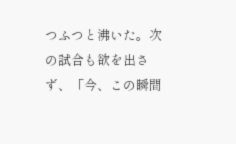つふつと沸いた。次の試合も欲を出さず、「今、この瞬間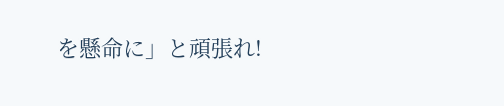を懸命に」と頑張れ!